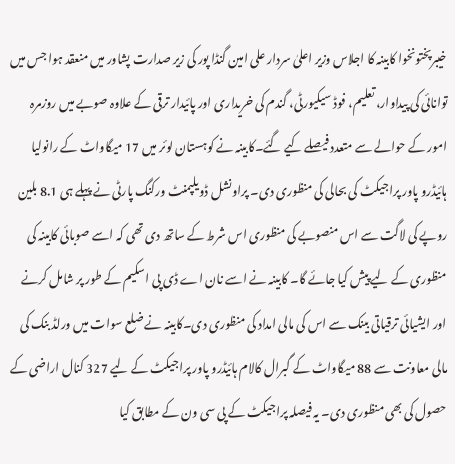خیبرپختونخوا کابینہ کا اجلاس وزیر اعلیٰ سردار علی امین گنڈا پور کی زیر صدارت پشاور میں منعقد ہوا جس میں توانائی کی پیداوار، تعلیم، فوڈ سیکیورٹی، گندم کی خریداری اور پائیدار ترقی کے علاوہ صوبے میں روزمرہ امور کے حوالے سے متعدد فیصلے کیے گئے۔کابینہ نے کوہستان لوئر میں 17 میگاواٹ کے رانولیا ہائیڈرو پاور پراجیکٹ کی بحالی کی منظوری دی۔ پراونشل ڈویلپمنٹ ورکنگ پارٹی نے پہلے ہی 8.1 بلین روپے کی لاگت سے اس منصوبے کی منظوری اس شرط کے ساتھ دی تھی کہ اسے صوبائی کابینہ کی منظوری کے لیے پیش کیا جائے گا۔ کابینہ نے اسے نان اے ڈی پی اسکیم کے طور پر شامل کرنے اور ایشیائی ترقیاتی بینک سے اس کی مالی امداد کی منظوری دی۔کابینہ نے ضلع سوات میں ورلڈ بنک کی مالی معاونت سے 88 میگاواٹ کے گبرال کالام ہائیڈرو پاور پراجیکٹ کے لیے 327 کنال اراضی کے حصول کی بھی منظوری دی۔ یہ فیصلہ پراجیکٹ کے پی سی ون کے مطابق کیا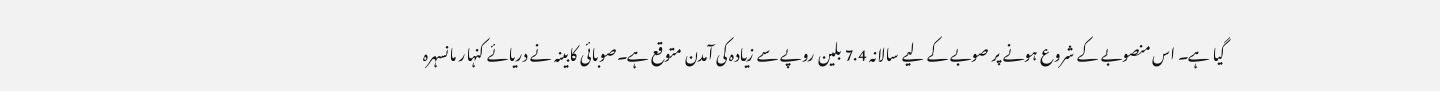گیا ہے۔ اس منصوبے کے شروع ہونے پر صوبے کے لیے سالانہ 7.4 بلین روپے سے زیادہ کی آمدن متوقع ہے۔صوبائی کابینہ نے دریائے کنہار مانسہرہ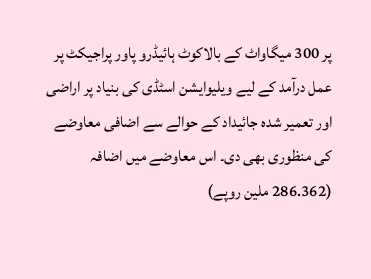پر 300 میگاواٹ کے بالاکوٹ ہائیڈرو پاور پراجیکٹ پر عمل درآمد کے لیے ویلیوایشن اسٹڈی کی بنیاد پر اراضی اور تعمیر شدہ جائیداد کے حوالے سے اضافی معاوضے کی منظوری بھی دی۔ اس معاوضے میں اضافہ (286.362 ملین روپے)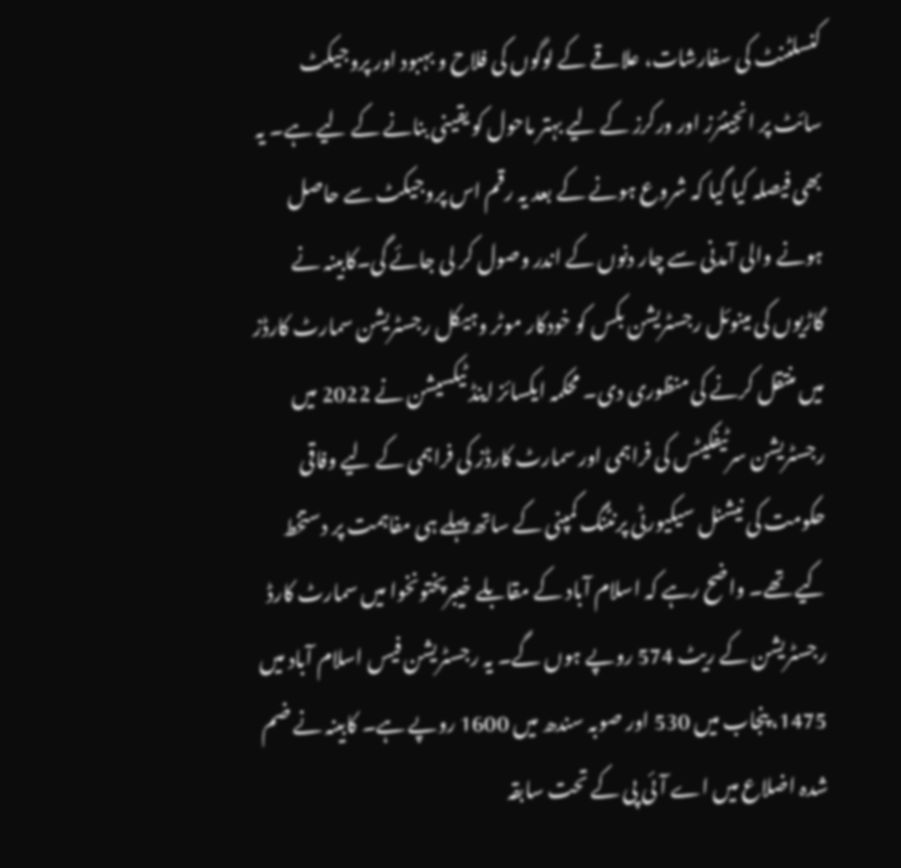کنسلٹنٹ کی سفارشات، علاقے کے لوگوں کی فلاح و بہبود اور پروجیکٹ سائٹ پر انجینئرز اور ورکرز کے لیے بہتر ماحول کو یقینی بنانے کے لیے ہے۔ یہ بھی فیصلہ کیا گیا کہ شروع ہونے کے بعد یہ رقم اس پروجیکٹ سے حاصل ہونے والی آمدنی سے چار دنوں کے اندر وصول کر لی جائے گی۔کابینہ نے گاڑیوں کی مینوئل رجسٹریشن بکس کو خودکار موٹر وہیکل رجسٹریشن سمارٹ کارڈز میں منتقل کرنے کی منظوری دی۔ محکمہ ایکسائز اینڈ ٹیکسیشن نے 2022 میں رجسٹریشن سرٹیفکیٹس کی فراہمی اور سمارٹ کارڈز کی فراہمی کے لیے وفاقی حکومت کی نیشنل سیکیورٹی پرنٹنگ کمپنی کے ساتھ پہلے ہی مفاہمت پر دستخط کیے تھے۔ واضح رہے کہ اسلام آباد کے مقابلے خیبرپختونخوا میں سمارٹ کارڈ رجسٹریشن کے ریٹ 574 روپے ہوں گے۔ یہ رجسٹریشن فیس اسلام آباد میں 1475، پنجاب میں 530 اور صوبہ سندھ میں 1600 روپے ہے۔ کابینہ نے ضم شدہ اضلاع میں اے آئی پی کے تحت سابقہ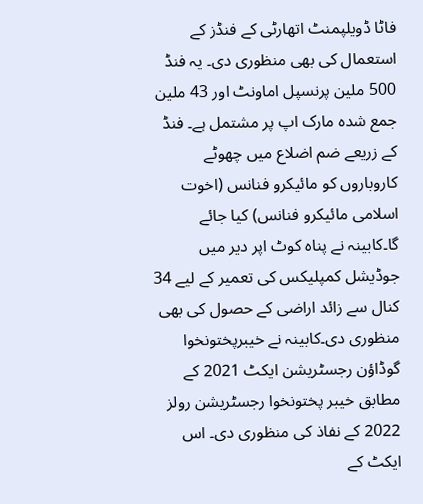فاٹا ڈویلپمنٹ اتھارٹی کے فنڈز کے استعمال کی بھی منظوری دی۔ یہ فنڈ 500 ملین پرنسپل اماونٹ اور 43 ملین جمع شدہ مارک اپ پر مشتمل ہے۔ فنڈ کے زریعے ضم اضلاع میں چھوٹے کاروباروں کو مائیکرو فنانس (اخوت اسلامی مائیکرو فنانس) کیا جائے گا۔کابینہ نے پناہ کوٹ اپر دیر میں جوڈیشل کمپلیکس کی تعمیر کے لیے 34 کنال سے زائد اراضی کے حصول کی بھی منظوری دی۔کابینہ نے خیبرپختونخوا گوڈاؤن رجسٹریشن ایکٹ 2021 کے مطابق خیبر پختونخوا رجسٹریشن رولز 2022 کے نفاذ کی منظوری دی۔ اس ایکٹ کے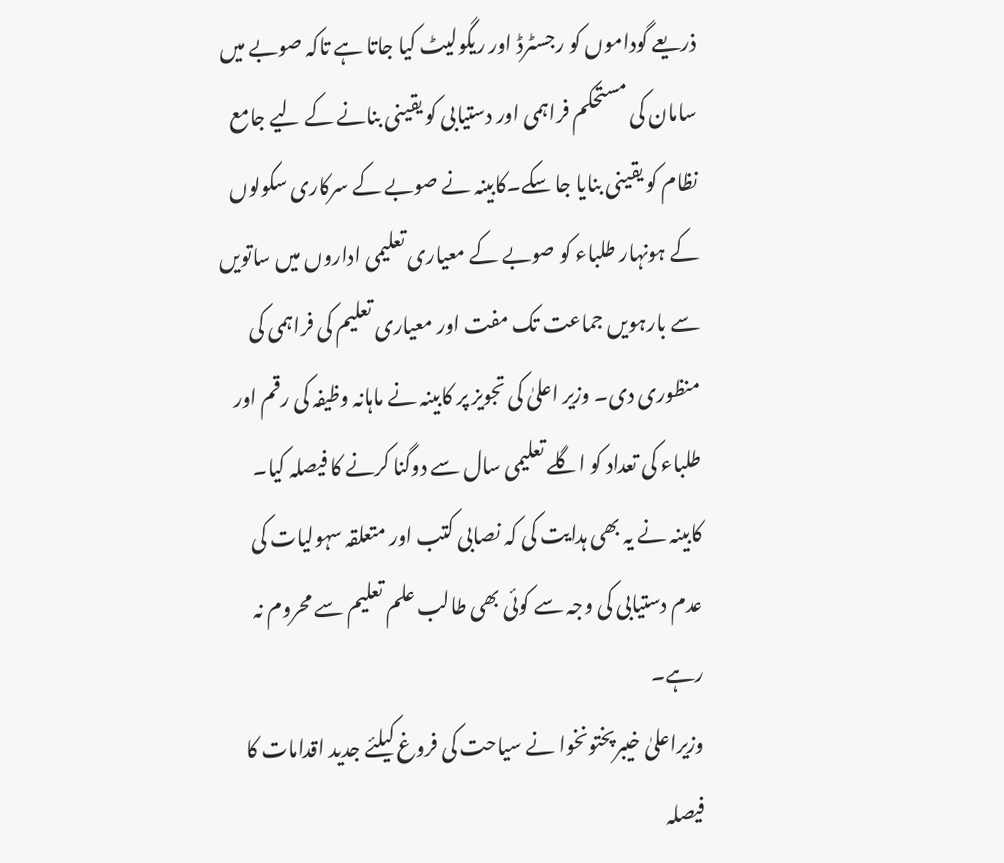ذریعے گوداموں کو رجسٹرڈ اور ریگولیٹ کیا جاتا ہے تاکہ صوبے میں سامان کی مستحکم فراہمی اور دستیابی کو یقینی بنانے کے لیے جامع نظام کو یقینی بنایا جا سکے۔کابینہ نے صوبے کے سرکاری سکولوں کے ہونہار طلباء کو صوبے کے معیاری تعلیمی اداروں میں ساتویں سے بارہویں جماعت تک مفت اور معیاری تعلیم کی فراہمی کی منظوری دی۔ وزیر اعلیٰ کی تجویز پر کابینہ نے ماہانہ وظیفہ کی رقم اور طلباء کی تعداد کو اگلے تعلیمی سال سے دوگنا کرنے کا فیصلہ کیا۔ کابینہ نے یہ بھی ہدایت کی کہ نصابی کتب اور متعلقہ سہولیات کی عدم دستیابی کی وجہ سے کوئی بھی طالب علم تعلیم سے محروم نہ رہے۔
وزیراعلیٰ خیبرپختونخوا نے سیاحت کی فروغ کیلئے جدید اقدامات کا فیصلہ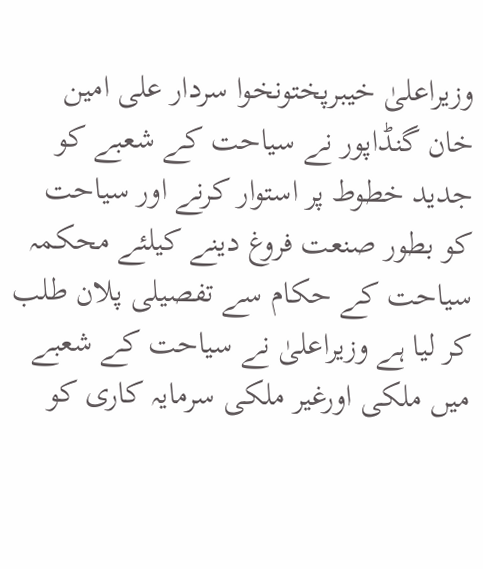وزیراعلیٰ خیبرپختونخوا سردار علی امین خان گنڈاپور نے سیاحت کے شعبے کو جدید خطوط پر استوار کرنے اور سیاحت کو بطور صنعت فروغ دینے کیلئے محکمہ سیاحت کے حکام سے تفصیلی پلان طلب کر لیا ہے وزیراعلیٰ نے سیاحت کے شعبے میں ملکی اورغیر ملکی سرمایہ کاری کو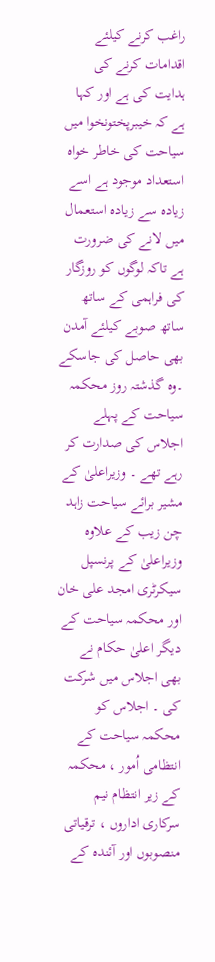راغب کرنے کیلئے اقدامات کرنے کی ہدایت کی ہے اور کہا ہے کہ خیبرپختونخوا میں سیاحت کی خاطر خواہ استعداد موجود ہے اسے زیادہ سے زیادہ استعمال میں لانے کی ضرورت ہے تاکہ لوگوں کو روزگار کی فراہمی کے ساتھ ساتھ صوبے کیلئے آمدن بھی حاصل کی جاسکے ۔وہ گذشتہ روز محکمہ سیاحت کے پہلے اجلاس کی صدارت کر رہے تھے ۔ وزیراعلیٰ کے مشیر برائے سیاحت زاہد چن زیب کے علاوہ وزیراعلیٰ کے پرنسپل سیکرٹری امجد علی خان اور محکمہ سیاحت کے دیگر اعلیٰ حکام نے بھی اجلاس میں شرکت کی ۔ اجلاس کو محکمہ سیاحت کے انتظامی اُمور ، محکمہ کے زیر انتظام نیم سرکاری اداروں ، ترقیاتی منصوبوں اور آئندہ کے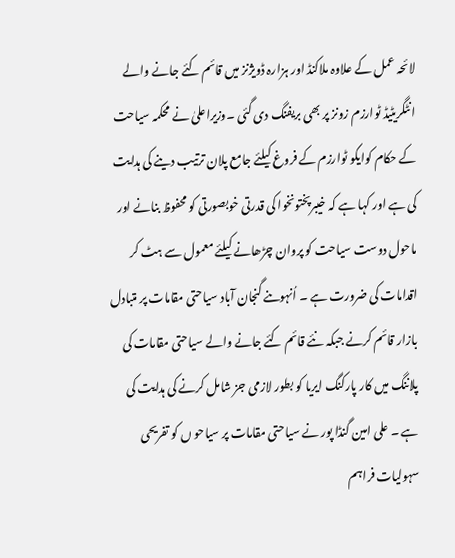لائحہ عمل کے علاوہ ملاکنڈ اور ہزارہ ڈویژنز میں قائم کئے جانے والے انٹگریٹیڈ ٹوارزم زونز پر بھی بریفنگ دی گئی ۔وزیراعلیٰ نے محکمہ سیاحت کے حکام کوایکو ٹوارزم کے فروغ کیلئے جامع پلان ترتیب دینے کی ہدایت کی ہے اور کہا ہے کہ خیبرپختونخوا کی قدرتی خوبصورتی کو محفوظ بنانے اور ماحول دوست سیاحت کو پروان چڑھانے کیلئے معمول سے ہٹ کر اقدامات کی ضرورت ہے ۔ اُنہوںنے گنجان آباد سیاحتی مقامات پر متبادل بازار قائم کرنے جبکہ نئے قائم کئے جانے والے سیاحتی مقامات کی پلاننگ میں کار پارکنگ ایریا کو بطور لازمی جز شامل کرنے کی ہدایت کی ہے ۔ علی امین گنڈا پور نے سیاحتی مقامات پر سیاحو ں کو تفریحی سہولیات فراہم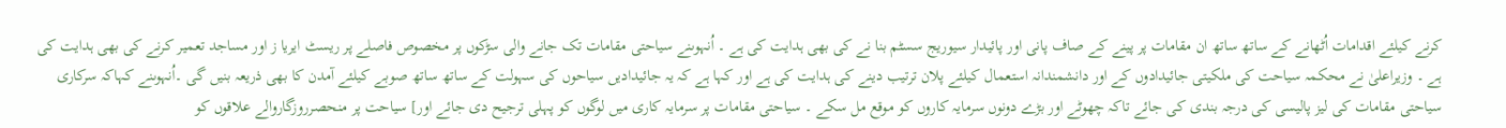کرنے کیلئے اقدامات اُٹھانے کے ساتھ ساتھ ان مقامات پر پینے کے صاف پانی اور پائیدار سیوریج سسٹم بنا نے کی بھی ہدایت کی ہے ۔ اُنہوںنے سیاحتی مقامات تک جانے والی سڑکوں پر مخصوص فاصلے پر ریسٹ ایریا ز اور مساجد تعمیر کرنے کی بھی ہدایت کی ہے ۔ وزیراعلیٰ نے محکمہ سیاحت کی ملکیتی جائیدادوں کے اور دانشمندانہ استعمال کیلئے پلان ترتیب دینے کی ہدایت کی ہے اور کہا ہے کہ یہ جائیدادیں سیاحوں کی سہولت کے ساتھ ساتھ صوبے کیلئے آمدن کا بھی ذریعہ بنیں گی ۔اُنہوںنے کہاکہ سرکاری سیاحتی مقامات کی لیز پالیسی کی درجہ بندی کی جائے تاکہ چھوٹے اور بڑے دونوں سرمایہ کاروں کو موقع مل سکے ۔ سیاحتی مقامات پر سرمایہ کاری میں لوگوں کو پہلی ترجیح دی جائے اور] سیاحت پر منحصرروزگاروالے علاقوں کو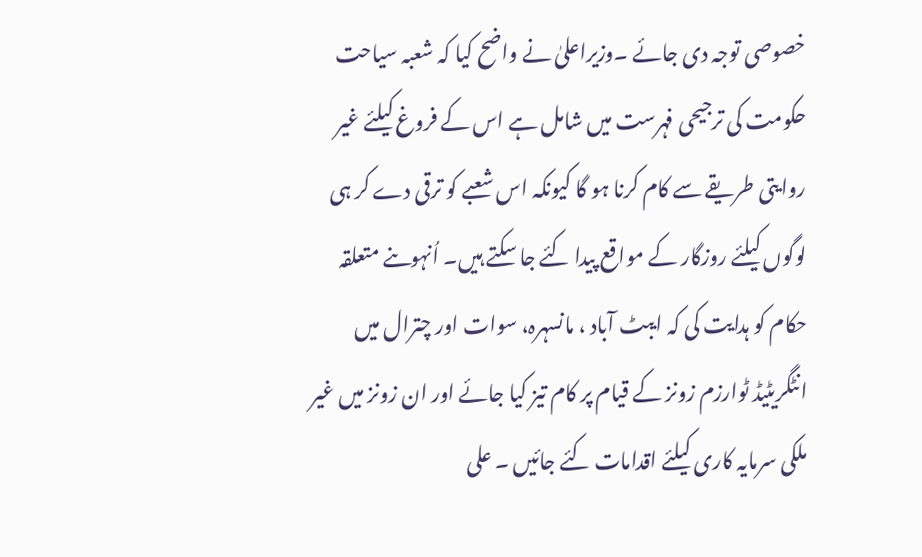خصوصی توجہ دی جائے ۔وزیراعلیٰ نے واضح کیا کہ شعبہ سیاحت حکومت کی ترجیحی فہرست میں شامل ہے اس کے فروغ کیلئے غیر روایتی طریقے سے کام کرنا ہو گا کیونکہ اس شعبے کو ترقی دے کر ہی لوگوں کیلئے روزگار کے مواقع پیدا کئے جا سکتے ہیں۔ اُنہوںنے متعلقہ حکام کو ہدایت کی کہ ایبٹ آباد ، مانسہرہ، سوات اور چترال میں انٹگریٹیڈ ٹوارزم زونز کے قیام پر کام تیز کیا جائے اور ان زونز میں غیر ملکی سرمایہ کاری کیلئے اقدامات کئے جائیں ۔ علی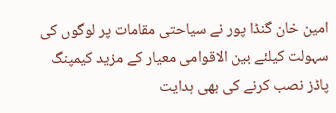امین خان گنڈا پور نے سیاحتی مقامات پر لوگوں کی سہولت کیلئے بین الاقوامی معیار کے مزید کیمپنگ پاڈز نصب کرنے کی بھی ہدایت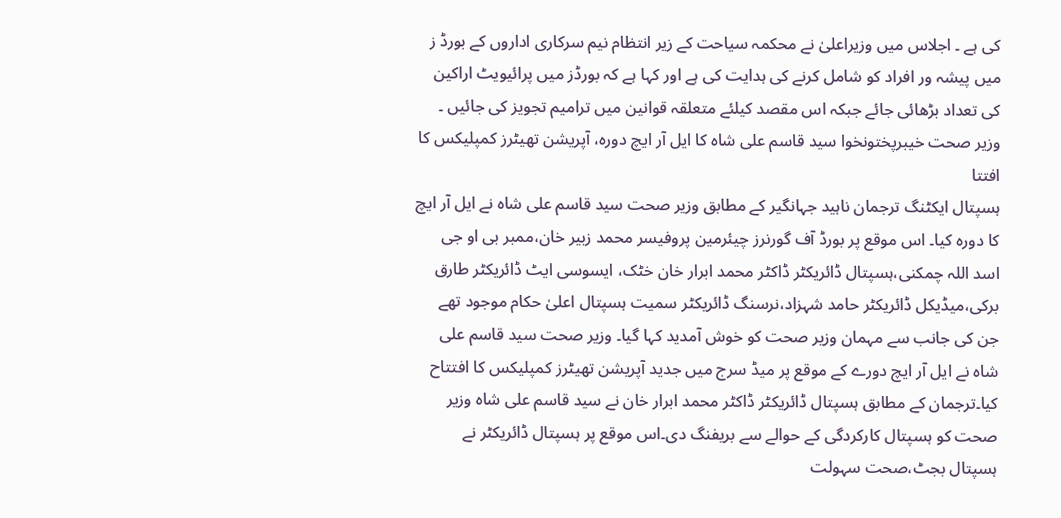کی ہے ۔ اجلاس میں وزیراعلیٰ نے محکمہ سیاحت کے زیر انتظام نیم سرکاری اداروں کے بورڈ ز میں پیشہ ور افراد کو شامل کرنے کی ہدایت کی ہے اور کہا ہے کہ بورڈز میں پرائیویٹ اراکین کی تعداد بڑھائی جائے جبکہ اس مقصد کیلئے متعلقہ قوانین میں ترامیم تجویز کی جائیں ۔
وزیر صحت خیبرپختونخوا سید قاسم علی شاہ کا ایل آر ایچ دورہ، آپریشن تھیٹرز کمپلیکس کا افتتا
ہسپتال ایکٹنگ ترجمان ناہید جہانگیر کے مطابق وزیر صحت سید قاسم علی شاہ نے ایل آر ایچ کا دورہ کیا۔ اس موقع پر بورڈ آف گورنرز چیئرمین پروفیسر محمد زبیر خان،ممبر بی او جی اسد اللہ چمکنی،ہسپتال ڈائریکٹر ڈاکٹر محمد ابرار خان خٹک، ایسوسی ایٹ ڈائریکٹر طارق برکی،میڈیکل ڈائریکٹر حامد شہزاد،نرسنگ ڈائریکٹر سمیت ہسپتال اعلیٰ حکام موجود تھے جن کی جانب سے مہمان وزیر صحت کو خوش آمدید کہا گیا۔ وزیر صحت سید قاسم علی شاہ نے ایل آر ایچ دورے کے موقع پر میڈ سرج میں جدید آپریشن تھیٹرز کمپلیکس کا افتتاح کیا۔ترجمان کے مطابق ہسپتال ڈائریکٹر ڈاکٹر محمد ابرار خان نے سید قاسم علی شاہ وزیر صحت کو ہسپتال کارکردگی کے حوالے سے بریفنگ دی۔اس موقع پر ہسپتال ڈائریکٹر نے ہسپتال بجٹ،صحت سہولت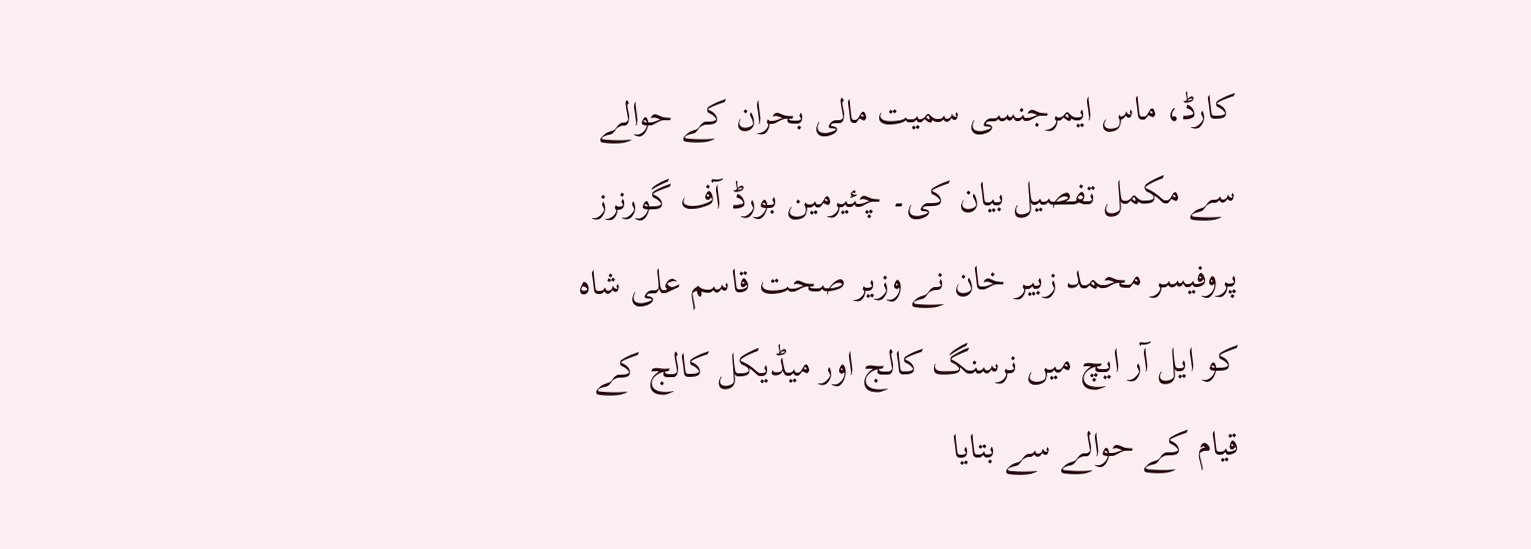کارڈ، ماس ایمرجنسی سمیت مالی بحران کے حوالے سے مکمل تفصیل بیان کی۔ چئیرمین بورڈ آف گورنرز پروفیسر محمد زبیر خان نے وزیر صحت قاسم علی شاہ کو ایل آر ایچ میں نرسنگ کالج اور میڈیکل کالج کے قیام کے حوالے سے بتایا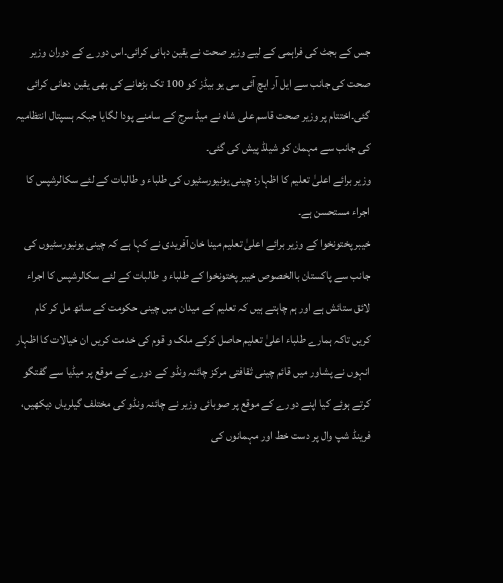جس کے بجٹ کی فراہمی کے لیے وزیر صحت نے یقین دہانی کرائی۔اس دورے کے دوران وزیر صحت کی جانب سے ایل آر ایچ آئی سی یو بیڈز کو 100 تک بڑھانے کی بھی یقین دھانی کرائی گئی۔اختتام پر وزیر صحت قاسم علی شاہ نے میڈ سرج کے سامنے پودا لگایا جبکہ ہسپتال انتظامیہ کی جانب سے مہمان کو شیلڈ پیش کی گئی۔
وزیر برائے اعلیٰ تعلیم کا اظہار: چینی یونیورسٹیوں کی طلباء و طالبات کے لئے سکالرشپس کا اجراء مستحسن ہے۔
خیبر پختونخوا کے وزیر برائے اعلیٰ تعلیم مینا خان آفریدی نے کہا ہے کہ چینی یونیورسٹیوں کی جانب سے پاکستان باالخصوص خیبر پختونخوا کے طلباء و طالبات کے لئے سکالرشپس کا اجراء لائق ستائش ہے اور ہم چاہتے ہیں کہ تعلیم کے میدان میں چینی حکومت کے ساتھ مل کر کام کریں تاکہ ہمارے طلباء اعلیٰ تعلیم حاصل کرکے ملک و قوم کی خدمت کریں ان خیالات کا اظہار انہوں نے پشاور میں قائم چینی ثقافتی مرکز چائنہ ونڈو کے دورے کے موقع پر میڈیا سے گفتگو کرتے ہوئے کیا اپنے دورے کے موقع پر صوبائی وزیر نے چائنہ ونڈو کی مختلف گیلریاں دیکھیں، فرینڈ شپ وال پر دست خط اور مہمانوں کی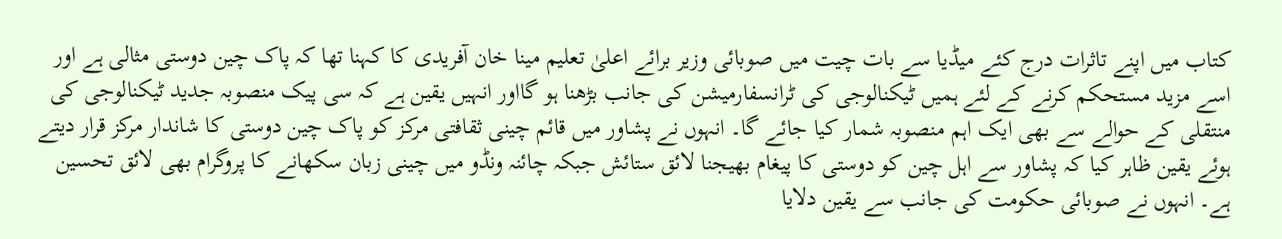کتاب میں اپنے تاثرات درج کئے میڈیا سے بات چیت میں صوبائی وزیر برائے اعلیٰ تعلیم مینا خان آفریدی کا کہنا تھا کہ پاک چین دوستی مثالی ہے اور اسے مزید مستحکم کرنے کے لئے ہمیں ٹیکنالوجی کی ٹرانسفارمیشن کی جانب بڑھنا ہو گااور انہیں یقین ہے کہ سی پیک منصوبہ جدید ٹیکنالوجی کی منتقلی کے حوالے سے بھی ایک اہم منصوبہ شمار کیا جائے گا۔ انہوں نے پشاور میں قائم چینی ثقافتی مرکز کو پاک چین دوستی کا شاندار مرکز قرار دیتے ہوئے یقین ظاہر کیا کہ پشاور سے اہل چین کو دوستی کا پیغام بھیجنا لائق ستائش جبکہ چائنہ ونڈو میں چینی زبان سکھانے کا پروگرام بھی لائق تحسین ہے۔ انہوں نے صوبائی حکومت کی جانب سے یقین دلایا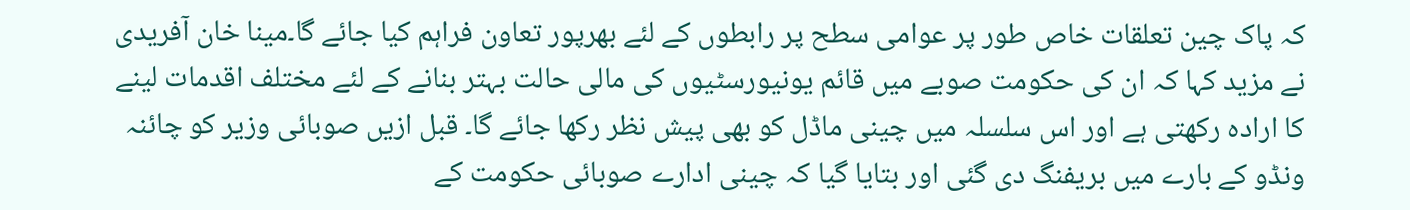کہ پاک چین تعلقات خاص طور پر عوامی سطح پر رابطوں کے لئے بھرپور تعاون فراہم کیا جائے گا۔مینا خان آفریدی نے مزید کہا کہ ان کی حکومت صوبے میں قائم یونیورسٹیوں کی مالی حالت بہتر بنانے کے لئے مختلف اقدمات لینے کا ارادہ رکھتی ہے اور اس سلسلہ میں چینی ماڈل کو بھی پیش نظر رکھا جائے گا۔ قبل ازیں صوبائی وزیر کو چائنہ ونڈو کے بارے میں بریفنگ دی گئی اور بتایا گیا کہ چینی ادارے صوبائی حکومت کے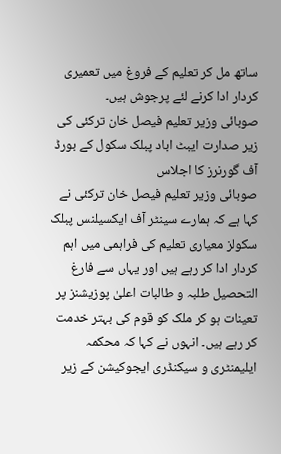ساتھ مل کر تعلیم کے فروغ میں تعمیری کردار ادا کرنے لئے پرجوش ہیں۔
صوبائی وزیر تعلیم فیصل خان ترکئی کی زیر صدارت ایبٹ اباد پبلک سکول کے بورڈ آف گورنرز کا اجلاس
صوبائی وزیر تعلیم فیصل خان ترکئی نے کہا ہے کہ ہمارے سینٹر آف ایکسیلنس پبلک سکولز معیاری تعلیم کی فراہمی میں اہم کردار ادا کر رہے ہیں اور یہاں سے فارغ التحصیل طلبہ و طالبات اعلیٰ پوزیشنز پر تعینات ہو کر ملک کو قوم کی بہتر خدمت کر رہے ہیں۔ انہوں نے کہا کہ محکمہ ایلیمنٹری و سیکنڈری ایجوکیشن کے زیر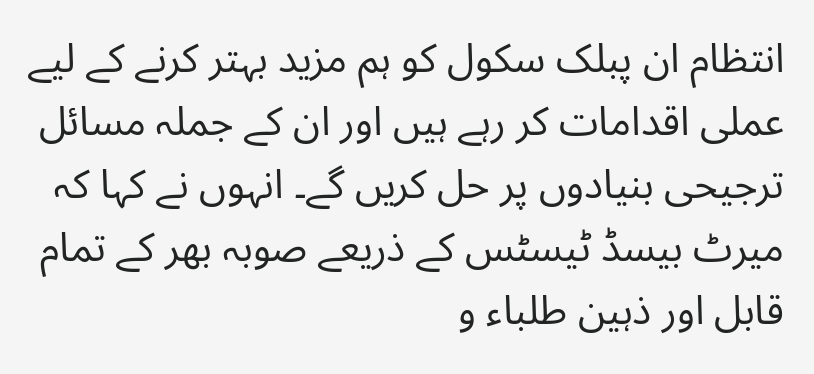انتظام ان پبلک سکول کو ہم مزید بہتر کرنے کے لیے عملی اقدامات کر رہے ہیں اور ان کے جملہ مسائل ترجیحی بنیادوں پر حل کریں گے۔ انہوں نے کہا کہ میرٹ بیسڈ ٹیسٹس کے ذریعے صوبہ بھر کے تمام قابل اور ذہین طلباء و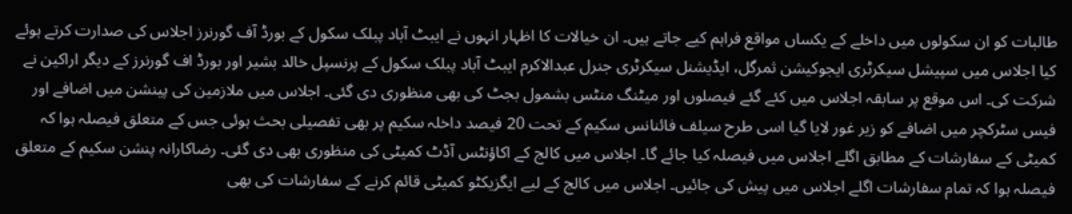طالبات کو ان سکولوں میں داخلے کے یکساں مواقع فراہم کیے جاتے ہیں۔ ان خیالات کا اظہار انہوں نے ایبٹ آباد پبلک سکول کے بورڈ آف گورنرز اجلاس کی صدارت کرتے ہوئے کیا اجلاس میں سپیشل سیکرٹری ایجوکیشن ثمرگل، ایڈیشنل سیکرٹری جنرل عبدالاکرم ایبٹ آباد پبلک سکول کے پرنسپل خالد بشیر اور بورڈ اف گورنرز کے دیگر اراکین نے شرکت کی۔ اس موقع پر سابقہ اجلاس میں کئے گئے فیصلوں اور میٹنگ منٹس بشمول بجٹ کی بھی منظوری دی گئی۔ اجلاس میں ملازمین کی پینشن میں اضافے اور فیس سٹرکچر میں اضافے کو زیر غور لایا گیا اسی طرح سیلف فائنانس سکیم کے تحت 20 فیصد داخلہ سکیم پر بھی تفصیلی بحث ہوئی جس کے متعلق فیصلہ ہوا کہ کمیٹی کے سفارشات کے مطابق اگلے اجلاس میں فیصلہ کیا جائے گا۔ اجلاس میں کالج کے اکاؤنٹس آڈٹ کمیٹی کی منظوری بھی دی گئی۔ رضاکارانہ پنشن سکیم کے متعلق فیصلہ ہوا کہ تمام سفارشات اگلے اجلاس میں پیش کی جائیں۔ اجلاس میں کالج کے لیے ایگزیکٹو کمیٹی قائم کرنے کے سفارشات کی بھی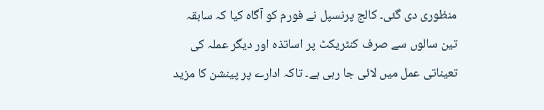منظوری دی گئی۔ کالج پرنسپل نے فورم کو آگاہ کیا کہ سابقہ تین سالوں سے صرف کنٹریکٹ پر اساتذہ اور دیگر عملہ کی تعیناتی عمل میں لائی جا رہی ہے۔ تاکہ ادارے پر پینشن کا مزید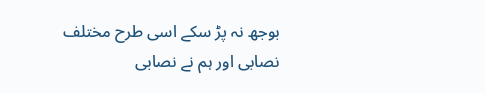بوجھ نہ پڑ سکے اسی طرح مختلف نصابی اور ہم نے نصابی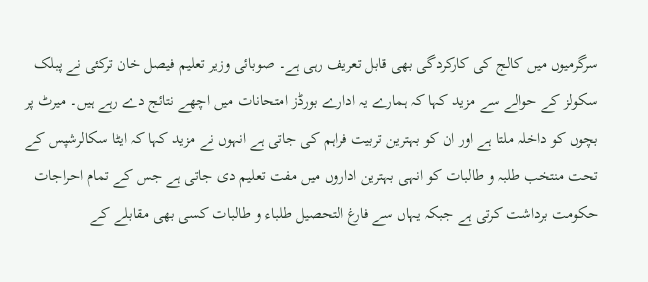سرگرمیوں میں کالج کی کارکردگی بھی قابل تعریف رہی ہے۔ صوبائی وزیر تعلیم فیصل خان ترکئی نے پبلک سکولز کے حوالے سے مزید کہا کہ ہمارے یہ ادارے بورڈز امتحانات میں اچھے نتائج دے رہے ہیں۔ میرٹ پر بچوں کو داخلہ ملتا ہے اور ان کو بہترین تربیت فراہم کی جاتی ہے انہوں نے مزید کہا کہ ایٹا سکالرشپس کے تحت منتخب طلبہ و طالبات کو انہی بہترین اداروں میں مفت تعلیم دی جاتی ہے جس کے تمام احراجات حکومت برداشت کرتی ہے جبکہ یہاں سے فارغ التحصیل طلباء و طالبات کسی بھی مقابلے کے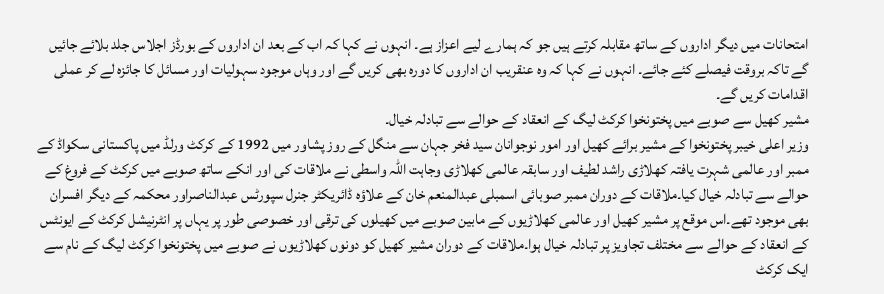امتحانات میں دیگر اداروں کے ساتھ مقابلہ کرتے ہیں جو کہ ہمارے لیے اعزاز ہے۔ انہوں نے کہا کہ اب کے بعد ان اداروں کے بورڈز اجلاس جلد بلائے جائیں گے تاکہ بروقت فیصلے کئے جائے۔ انہوں نے کہا کہ وہ عنقریب ان اداروں کا دورہ بھی کریں گے اور وہاں موجود سہولیات اور مسائل کا جائزہ لے کر عملی اقدامات کریں گے۔
مشیر کھیل سے صوبے میں پختونخوا کرکٹ لیگ کے انعقاد کے حوالے سے تبادلہ خیال۔
وزیر اعلی خیبر پختونخوا کے مشیر برائے کھیل اور امور نوجوانان سید فخر جہان سے منگل کے روز پشاور میں 1992 کے کرکٹ ورلڈ میں پاکستانی سکواڈ کے ممبر اور عالمی شہرت یافتہ کھلاڑی راشد لطیف اور سابقہ عالمی کھلاڑی وجاہت اللہ واسطی نے ملاقات کی اور انکے ساتھ صوبے میں کرکٹ کے فروغ کے حوالے سے تبادلہ خیال کیا۔ملاقات کے دوران ممبر صوبائی اسمبلی عبدالمنعم خان کے علاؤہ ڈائریکٹر جنرل سپورٹس عبدالناصراور محکمہ کے دیگر افسران بھی موجود تھے۔اس موقع پر مشیر کھیل اور عالمی کھلاڑیوں کے مابین صوبے میں کھیلوں کی ترقی اور خصوصی طور پر یہاں پر انٹرنیشل کرکٹ کے ایونٹس کے انعقاد کے حوالے سے مختلف تجاویز پر تبادلہ خیال ہوا۔ملاقات کے دوران مشیر کھیل کو دونوں کھلاڑیوں نے صوبے میں پختونخوا کرکٹ لیگ کے نام سے ایک کرکٹ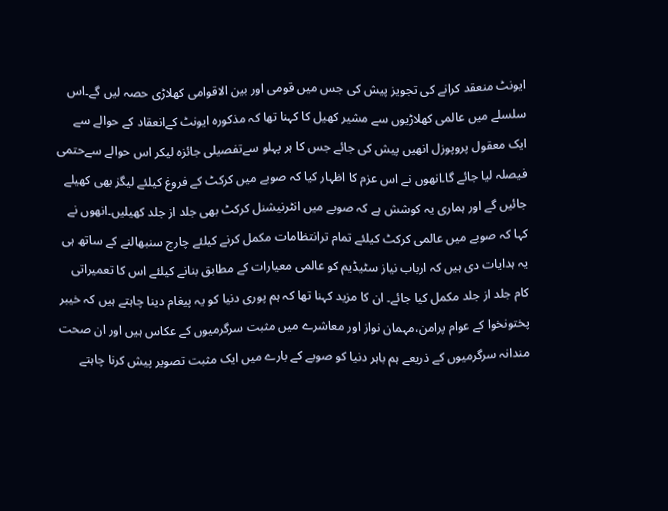ایونٹ منعقد کرانے کی تجویز پیش کی جس میں قومی اور بین الاقوامی کھلاڑی حصہ لیں گے۔اس سلسلے میں عالمی کھلاڑیوں سے مشیر کھیل کا کہنا تھا کہ مذکورہ ایونٹ کےانعقاد کے حوالے سے ایک معقول پروپوزل انھیں پیش کی جائے جس کا ہر پہلو سےتفصیلی جائزہ لیکر اس حوالے سےحتمی فیصلہ لیا جائے گا۔انھوں نے اس عزم کا اظہار کیا کہ صوبے میں کرکٹ کے فروغ کیلئے لیگز بھی کھیلے جائیں گے اور ہماری یہ کوشش ہے کہ صوبے میں انٹرنیشنل کرکٹ بھی جلد از جلد کھیلیں۔انھوں نے کہا کہ صوبے میں عالمی کرکٹ کیلئے تمام ترانتظامات مکمل کرنے کیلئے چارج سنبھالنے کے ساتھ ہی یہ ہدایات دی ہیں کہ ارباب نیاز سٹیڈیم کو عالمی معیارات کے مطابق بنانے کیلئے اس کا تعمیراتی کام جلد از جلد مکمل کیا جائے۔ ان کا مزید کہنا تھا کہ ہم پوری دنیا کو یہ پیغام دینا چاہتے ہیں کہ خیبر پختونخوا کے عوام پرامن،مہمان نواز اور معاشرے میں مثبت سرگرمیوں کے عکاس ہیں اور ان صحت مندانہ سرگرمیوں کے ذریعے ہم باہر دنیا کو صوبے کے بارے میں ایک مثبت تصویر پیش کرنا چاہتے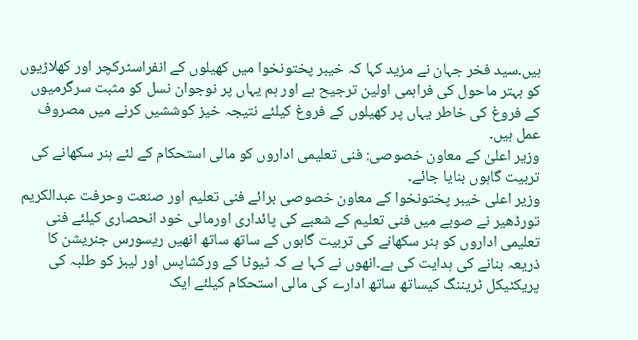ہیں۔سید فخر جہان نے مزید کہا کہ خیبر پختونخوا میں کھیلوں کے انفراسٹرکچر اور کھلاڑیوں کو بہتر ماحول کی فراہمی اولین ترجیح ہے اور ہم یہاں پر نوجوان نسل کو مثبت سرگرمیوں کے فروغ کی خاطر یہاں پر کھیلوں کے فروغ کیلئے نتیجہ خیز کوششیں کرنے میں مصروف عمل ہیں۔
وزیر اعلیٰ کے معاون خصوصی: فنی تعلیمی اداروں کو مالی استحکام کے لئے ہنر سکھانے کی تربیت گاہوں بنایا جائے۔
وزیر اعلی خیبر پختونخوا کے معاون خصوصی برائے فنی تعلیم اور صنعت وحرفت عبدالکریم تورڈھیر نے صوبے میں فنی تعلیم کے شعبے کی پائداری اورمالی خود انحصاری کیلئے فنی تعلیمی اداروں کو ہنر سکھانے کی تربیت گاہوں کے ساتھ ساتھ انھیں ریسورس جنریشن کا ذریعہ بنانے کی ہدایت کی ہے۔انھوں نے کہا ہے کہ ٹیوٹا کے ورکشاپس اور لیبز کو طلبہ کی پریکٹیکل ٹریننگ کیساتھ ساتھ ادارے کی مالی استحکام کیلئے ایک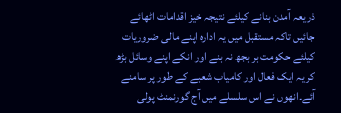ذریعہ آمدن بنانے کیلئے نتیجہ خیز اقدامات اٹھائے جائیں تاکہ مستقبل میں یہ ادارہ اپنے مالی ضروریات کیلئے حکومت بر بجھ نہ بنے اور انکے اپنے وسائل بڑھ کر یہ ایک فعال اور کامیاب شعبے کے طور پر سامنے آئے۔انھوں نے اس سلسلے میں آج گورنمنٹ پولی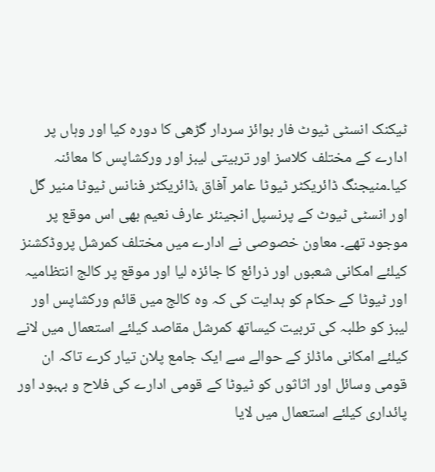ٹیکنک انسٹی ٹیوٹ فار بوائز سردار گڑھی کا دورہ کیا اور وہاں پر ادارے کے مختلف کلاسز اور تربیتی لیبز اور ورکشاپس کا معائنہ کیا۔منیجنگ ڈائریکٹر ٹیوٹا عامر آفاق ،ڈائریکٹر فنانس ٹیوٹا منیر گل اور انسٹی ٹیوٹ کے پرنسپل انجینئر عارف نعیم بھی اس موقع پر موجود تھے۔ معاون خصوصی نے ادارے میں مختلف کمرشل پروڈکشنز کیلئے امکانی شعبوں اور ذرائع کا جائزہ لیا اور موقع پر کالج انتظامیہ اور ٹیوٹا کے حکام کو ہدایت کی کہ وہ کالج میں قائم ورکشاپس اور لیبز کو طلبہ کی تربیت کیساتھ کمرشل مقاصد کیلئے استعمال میں لانے کیلئے امکانی ماڈلز کے حوالے سے ایک جامع پلان تیار کرے تاکہ ان قومی وسائل اور اثاثوں کو ٹیوٹا کے قومی ادارے کی فلاح و بہبود اور پائداری کیلئے استعمال میں لایا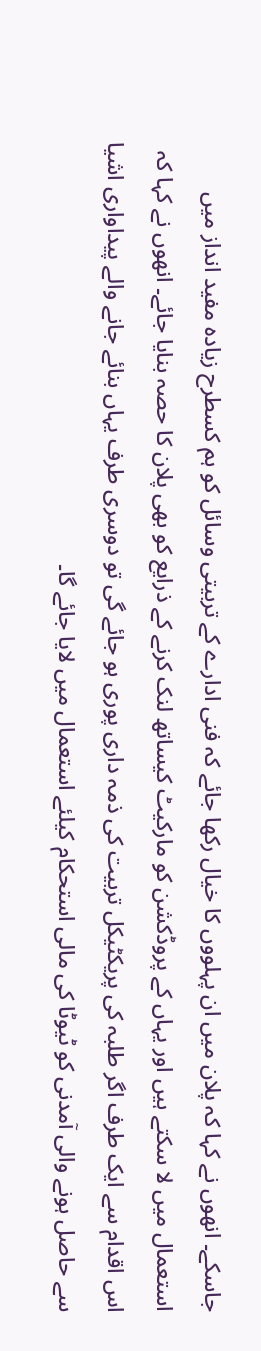جاسکے۔ انھوں نے کہا کہ پلان میں ان پہلووں کا خیال رکھا جائے کہ فنی ادارے کے تربیتی وسائل کو ہم کسطرح زیادہ مفید انداز میں استعمال میں لا سکتے ہیں اور یہاں کے پروڈکشن کو مارکیٹ کیساتھ لنک کرنے کے ذرایع کو بھی پلان کا حصہ بنایا جائے۔ انھوں نے کہا کہ اس اقدام سے ایک طرف اگر طلبہ کی پریکٹیکل تربیت کی ذمہ داری پوری ہو جائے گی تو دوسری طرف یہاں بنائے جانے والے پیداواری اشیا سے حاصل ہونے والی آمدنی کو ٹیوٹا کی مالی استحکام کیلئے استعمال میں لایا جائے گا۔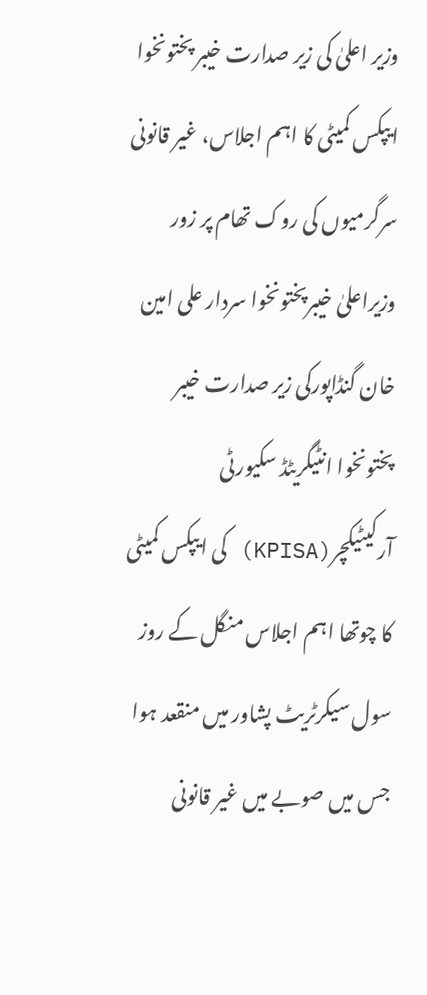وزیر اعلیٰ کی زیر صدارت خیبر پختونخوا ایپکس کمیٹی کا اہم اجلاس، غیر قانونی سرگرمیوں کی روک تھام پر زور
وزیراعلیٰ خیبرپختونخوا سردار علی امین خان گنڈاپورکی زیر صدارت خیبر پختونخوا انٹیگریٹڈ سکیورٹی آرکیٹیکچر(KPISA) کی ایپکس کمیٹی کا چوتھا اہم اجلاس منگل کے روز سول سیکرٹریٹ پشاور میں منقعد ہوا جس میں صوبے میں غیر قانونی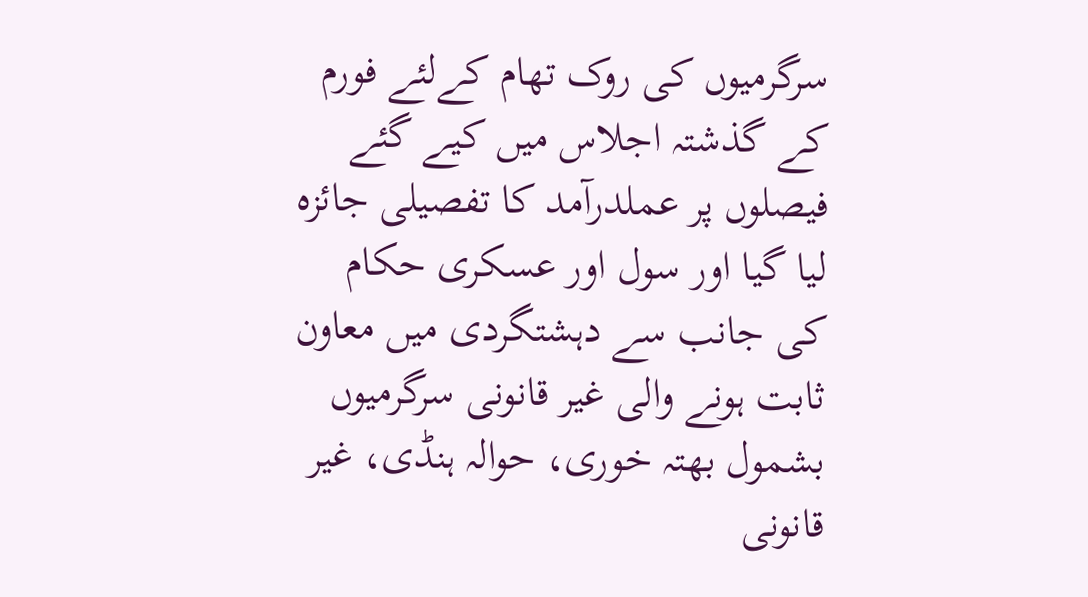سرگرمیوں کی روک تھام کےلئے فورم کے گذشتہ اجلاس میں کیے گئے فیصلوں پر عملدرآمد کا تفصیلی جائزہ لیا گیا اور سول اور عسکری حکام کی جانب سے دہشتگردی میں معاون ثابت ہونے والی غیر قانونی سرگرمیوں بشمول بھتہ خوری، حوالہ ہنڈی، غیر قانونی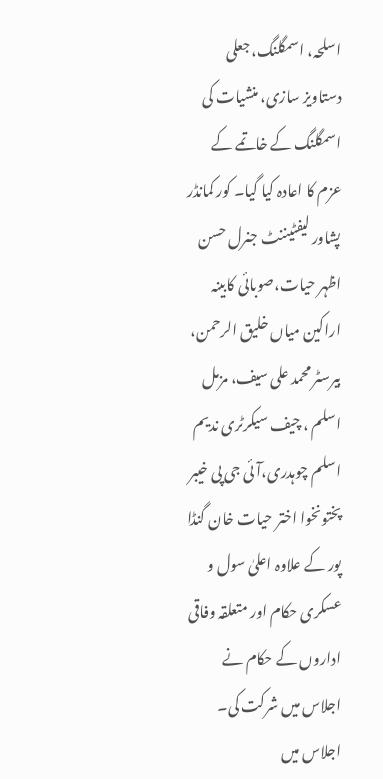اسلحہ، اسمگلنگ، جعلی دستاویز سازی، منشیات کی اسمگلنگ کے خاتمے کے عزم کا اعادہ کیا گیا۔ کور کمانڈر پشاور لیفٹیننٹ جنرل حسن اظہر حیات،صوبائی کابینہ اراکین میاں خلیق الرحمن، بیرسٹر محمد علی سیف، مزمل اسلم ، چیف سیکرٹری ندیم اسلم چوہدری،آئی جی پی خیبر پختونخوا اختر حیات خان گنڈا پور کے علاوہ اعلیٰ سول و عسکری حکام اور متعلقہ وفاقی اداروں کے حکام نے اجلاس میں شرکت کی۔ اجلاس میں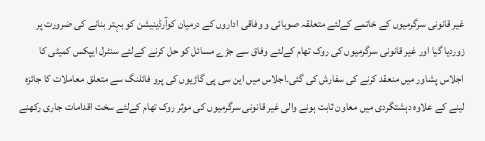غیر قانونی سرگرمیوں کے خاتمے کےلئے متعلقہ صوبائی و وفاقی اداروں کے درمیان کوآرڈینیشن کو بہتر بنانے کی ضرورت پر زوردیا گیا اور غیر قانونی سرگرمیوں کی روک تھام کےلئے وفاق سے جڑے مسائل کو حل کرنے کےلئے سنٹرل ایپکس کمیٹی کا اجلاس پشاور میں منعقد کرنے کی سفارش کی گئی۔اجلاس میں این سی پی گاڑیوں کی پرو فائلنگ سے متعلق معاملات کا جائزہ لینے کے علاوہ دہشتگردی میں معاون ثابت ہونے والی غیر قانونی سرگرمیوں کی موثر روک تھام کےلئے سخت اقدامات جاری رکھنے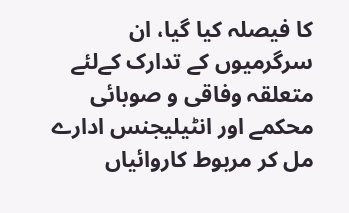کا فیصلہ کیا گیا، ان سرگرمیوں کے تدارک کےلئے متعلقہ وفاقی و صوبائی محکمے اور انٹیلیجنس ادارے مل کر مربوط کاروائیاں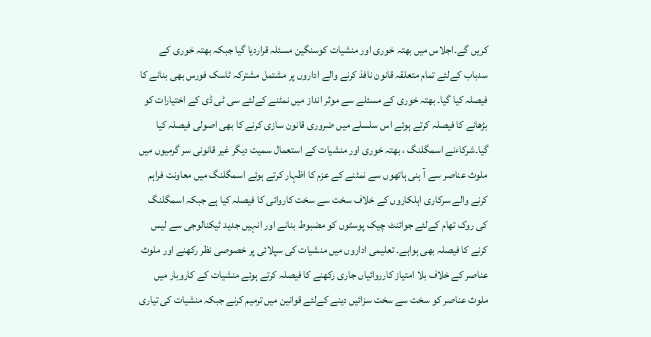کریں گے۔اجلاس میں بھتہ خوری اور منشیات کوسنگین مسئلہ قراردیا گیا جبکہ بھتہ خوری کے سدباب کےلئے تمام متعلقہ قانون نافذ کرنے والے اداروں پر مشتمل مشترکہ ٹاسک فورس بھی بنانے کا فیصلہ کیا گیا۔ بھتہ خوری کے مسئلے سے موثر انداز میں نمٹنے کےلئے سی ٹی ڈی کے اختیارات کو بڑھانے کا فیصلہ کرتے ہوئے اس سلسلے میں ضروری قانون سازی کرنے کا بھی اصولی فیصلہ کیا گیا۔شرکاءنے اسمگلنگ ، بھتہ خوری اور منشیات کے استعمال سمیت دیگر غیر قانونی سر گرمیوں میں ملوث عناصر سے آ ہنی ہاتھوں سے نمٹنے کے عزم کا اظہار کرتے ہوئے اسمگلنگ میں معاونت فراہم کرنے والے سرکاری اہلکاروں کے خلاف سخت سے سخت کاروائی کا فیصلہ کیا ہے جبکہ اسمگلنگ کی روک تھام کےلئے جوائنٹ چیک پوسٹوں کو مضبوط بنانے اور انہیں جدید ٹیکنالوجی سے لیس کرنے کا فیصلہ بھی ہواہے۔ تعلیمی اداروں میں منشیات کی سپلائی پر خصوصی نظر رکھنے اور ملوث عناصر کے خلاف بلا امتیاز کارروائیاں جاری رکھنے کا فیصلہ کرتے ہوئے منشیات کے کاروبار میں ملوث عناصر کو سخت سے سخت سزائیں دینے کےلئے قوانین میں ترمیم کرنے جبکہ منشیات کی تیاری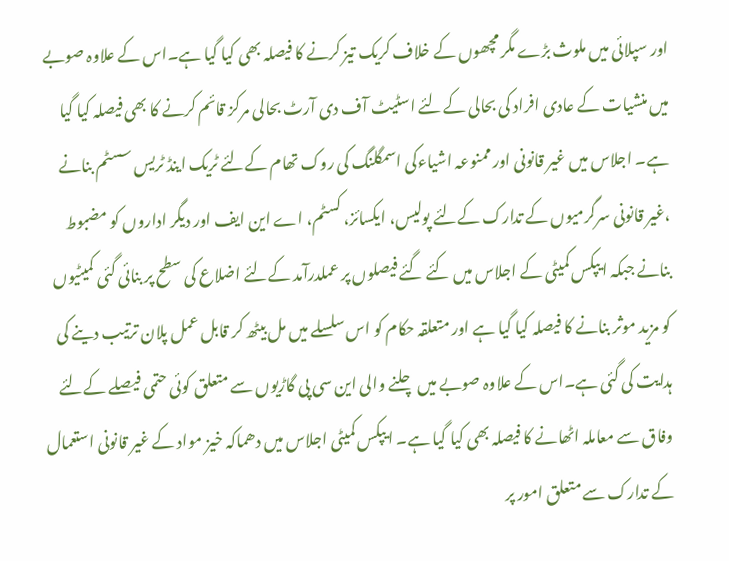اور سپلائی میں ملوث بڑے مگر مچھوں کے خلاف کریک تیز کرنے کا فیصلہ بھی کیا گیا ہے۔اس کے علاوہ صوبے میں منشیات کے عادی افراد کی بحالی کےلئے اسٹیٹ آف دی آرٹ بحالی مرکز قائم کرنے کا بھی فیصلہ کیا گیا ہے۔ اجلاس میں غیر قانونی اور ممنوعہ اشیاءکی اسمگلنگ کی روک تھام کےلئے ٹریک اینڈ ٹریس سسٹم بنانے ،غیر قانونی سرگرمیوں کے تدارک کےلئے پولیس، ایکسائز، کسٹم، اے این ایف اور دیگر اداروں کو مضبوط بنانے جبکہ ایپکس کمیٹی کے اجلاس میں کئے گئے فیصلوں پر عملدرآمد کےلئے اضلاع کی سطح پر بنائی گئی کمیٹیوں کو مزید موثر بنانے کا فیصلہ کیا گیا ہے اور متعلقہ حکام کو اس سلسلے میں مل بیٹھ کر قابل عمل پلان ترتیب دینے کی ہدایت کی گئی ہے۔اس کے علاوہ صوبے میں چلنے والی این سی پی گاڑیوں سے متعلق کوئی حتمی فیصلے کےلئے وفاق سے معاملہ اٹھانے کا فیصلہ بھی کیا گیا ہے۔ ایپکس کمیٹی اجلاس میں دھماکہ خیز مواد کے غیر قانونی استعمال کے تدارک سے متعلق امور پر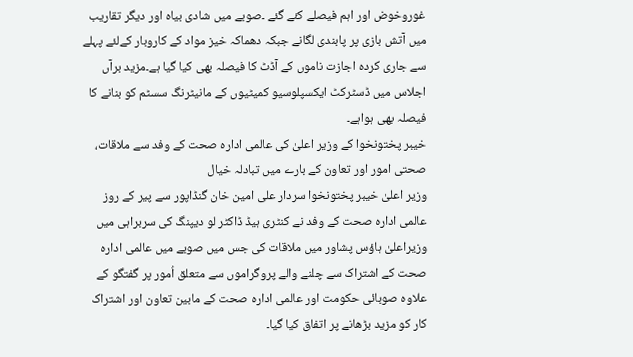غوروخوض اور اہم فیصلے کئے گئے ۔صوبے میں شادی بیاہ اور دیگر تقاریب میں آتش بازی پر پابندی لگانے جبکہ دھماکہ خیز مواد کے کاروبار کےلئے پہلے سے جاری کردہ اجازت ناموں کے آڈٹ کا فیصلہ بھی کیا گیا ہے۔مزید برآں اجلاس میں ڈسٹرکٹ ایکسپلوسیو کمیٹیوں کے مانیٹرنگ سسٹم کو بنانے کا فیصلہ بھی ہواہے۔
خیبر پختونخوا کے وزیر اعلیٰ کی عالمی ادارہ صحت کے وفد سے ملاقات، صحتی امور اور تعاون کے بارے میں تبادلہ خیال
وزیر اعلیٰ خیبر پختونخوا سردار علی امین خان گنڈاپور سے پیر کے روز عالمی ادارہ صحت کے وفد نے کنٹری ہیڈ ڈاکٹر لو دیپنگ کی سربراہی میں وزیراعلیٰ ہاؤس پشاور میں ملاقات کی جس میں صوبے میں عالمی ادارہ صحت کے اشتراک سے چلنے والے پروگراموں سے متعلق اُمور پر گفتگو کے علاوہ صوبائی حکومت اور عالمی ادارہ صحت کے مابین تعاون اور اشتراک کار کو مزید بڑھانے پر اتفاق کیا گیا۔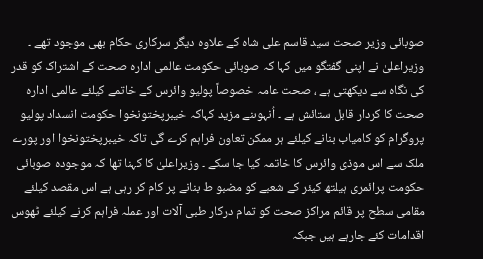صوبائی وزیر صحت سید قاسم علی شاہ کے علاوہ دیگر سرکاری حکام بھی موجود تھے ۔ وزیراعلیٰ نے اپنی گفتگو میں کہا کہ صوبائی حکومت عالمی ادارہ صحت کے اشتراک کو قدر کی نگاہ سے دیکھتی ہے ، صحت عامہ خصوصاً پولیو وائرس کے خاتمے کیلئے عالمی ادارہ صحت کا کردار قابل ستائش ہے ۔ اُنہوںنے مزید کہاکہ خیبرپختونخوا حکومت انسداد پولیو پروگرام کو کامیاب بنانے کیلئے ہر ممکن تعاون فراہم کرے گی تاکہ خیبرپختونخوا اور پورے ملک سے اس موذی وائرس کا خاتمہ کیا جا سکے ۔ وزیراعلیٰ کا کہنا تھا کہ موجودہ صوبائی حکومت پرائمری ہیلتھ کیئر کے شعبے کو مضبو ط بنانے پر کام کر رہی ہے اس مقصد کیلئے مقامی سطح پر قائم مراکز صحت کو تمام درکار طبی آلات اور عملہ فراہم کرنے کیلئے ٹھوس اقدامات کئے جارہے ہیں جبکہ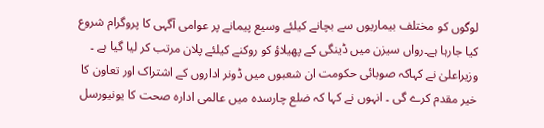لوگوں کو مختلف بیماریوں سے بچانے کیلئے وسیع پیمانے پر عوامی آگہی کا پروگرام شروع کیا جارہا ہے۔رواں سیزن میں ڈینگی کے پھیلاؤ کو روکنے کیلئے پلان مرتب کر لیا گیا ہے ۔ وزیراعلیٰ نے کہاکہ صوبائی حکومت ان شعبوں میں ڈونر اداروں کے اشتراک اور تعاون کا خیر مقدم کرے گی ۔ انہوں نے کہا کہ ضلع چارسدہ میں عالمی ادارہ صحت کا یونیورسل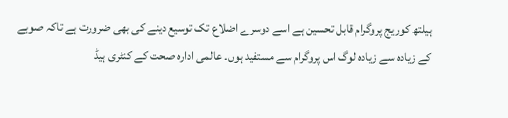ہیلتھ کوریج پروگرام قابل تحسین ہے اسے دوسرے اضلاع تک توسیع دینے کی بھی ضرورت ہے تاکہ صوبے کے زیادہ سے زیادہ لوگ اس پروگرام سے مستفید ہوں۔ عالمی ادارہ صحت کے کنٹری ہیڈ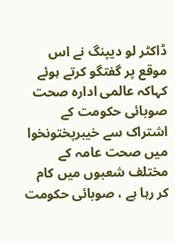ڈاکٹر لو دیپنگ نے اس موقع پر گفتگو کرتے ہوئے کہاکہ عالمی ادارہ صحت صوبائی حکومت کے اشتراک سے خیبرپختونخوا میں صحت عامہ کے مختلف شعبوں میں کام کر رہا ہے ، صوبائی حکومت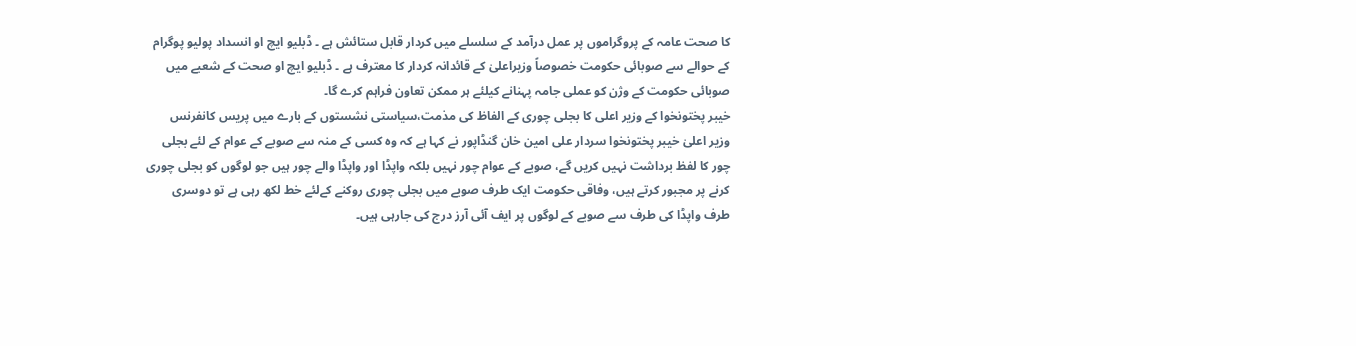کا صحت عامہ کے پروگراموں پر عمل درآمد کے سلسلے میں کردار قابل ستائش ہے ۔ ڈبلیو ایچ او انسداد پولیو پوگرام کے حوالے سے صوبائی حکومت خصوصاً وزیراعلیٰ کے قائدانہ کردار کا معترف ہے ۔ ڈبلیو ایچ او صحت کے شعبے میں صوبائی حکومت کے وژن کو عملی جامہ پہنانے کیلئے ہر ممکن تعاون فراہم کرے گا۔
خیبر پختونخوا کے وزیر اعلی کا بجلی چوری کے الفاظ کی مذمت،سیاستی نشستوں کے بارے میں پریس کانفرنس
وزیر اعلیٰ خیبر پختونخوا سردار علی امین خان گنڈاپور نے کہا ہے کہ وہ کسی کے منہ سے صوبے کے عوام کے لئے بجلی چور کا لفظ برداشت نہیں کریں گے، صوبے کے عوام چور نہیں بلکہ واپڈا اور واپڈا والے چور ہیں جو لوگوں کو بجلی چوری کرنے پر مجبور کرتے ہیں، وفاقی حکومت ایک طرف صوبے میں بجلی چوری روکنے کےلئے خط لکھ رہی ہے تو دوسری طرف واپڈا کی طرف سے صوبے کے لوگوں پر ایف آئی آرز درج کی جارہی ہیں۔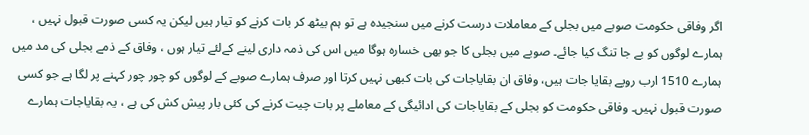اگر وفاقی حکومت صوبے میں بجلی کے معاملات درست کرنے میں سنجیدہ ہے تو ہم بیٹھ کر بات کرنے کو تیار ہیں لیکن یہ کسی صورت قبول نہیں ، ہمارے لوگوں کو بے جا تنگ کیا جائے۔ صوبے میں بجلی کا جو بھی خسارہ ہوگا میں اس کی ذمہ داری لینے کےلئے تیار ہوں ، وفاق کے ذمے بجلی کی مد میں ہمارے 1510 ارب روپے بقایا جات ہیں، وفاق ان بقایاجات کی بات کبھی نہیں کرتا اور صرف ہمارے صوبے کے لوگوں کو چور چور کہنے پر لگا ہے جو کسی صورت قبول نہیں۔ وفاقی حکومت کو بجلی کے بقایاجات کی ادائیگی کے معاملے پر بات چیت کرنے کی کئی بار پیش کش کی ہے ، یہ بقایاجات ہمارے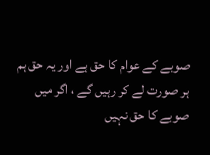صوبے کے عوام کا حق ہے اور یہ حق ہم ہر صورت لے کر رہیں گے ، اگر میں صوبے کا حق نہیں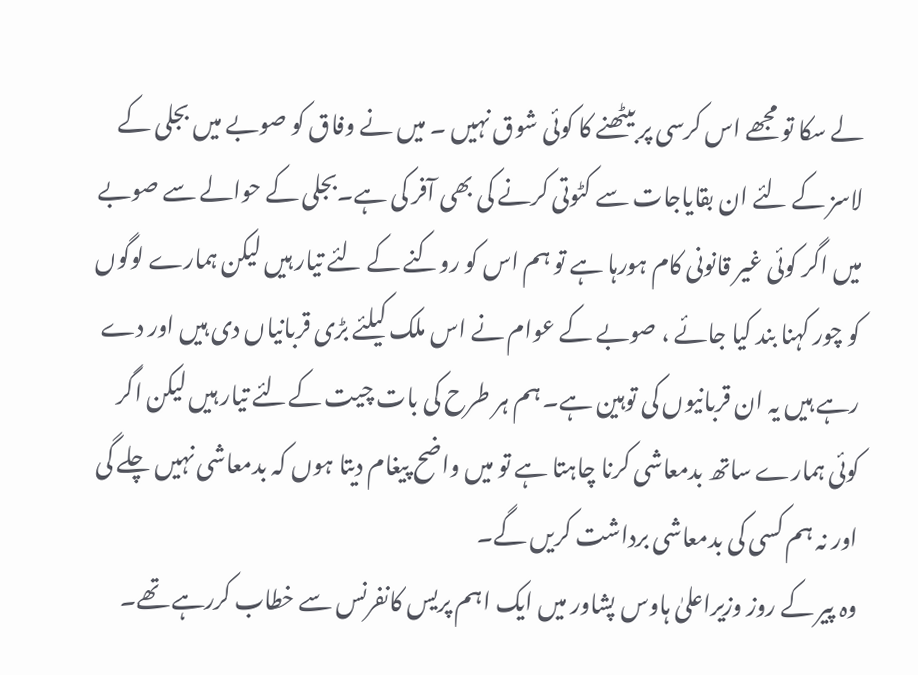لے سکا تو مجھے اس کرسی پر بیٹھنے کا کوئی شوق نہیں ۔ میں نے وفاق کو صوبے میں بجلی کے لاسز کے لئے ان بقایاجات سے کٹوتی کرنے کی بھی آفر کی ہے۔بجلی کے حوالے سے صوبے میں اگر کوئی غیر قانونی کام ہورہا ہے تو ہم اس کو روکنے کے لئے تیار ہیں لیکن ہمارے لوگوں کو چور کہنا بند کیا جائے ، صوبے کے عوام نے اس ملک کیلئے بڑی قربانیاں دی ہیں اور دے رہے ہیں یہ ان قربانیوں کی توہین ہے۔ ہم ہر طرح کی بات چیت کےلئے تیار ہیں لیکن اگر کوئی ہمارے ساتھ بدمعاشی کرنا چاہتا ہے تو میں واضح پیغام دیتا ہوں کہ بدمعاشی نہیں چلے گی اور نہ ہم کسی کی بدمعاشی برداشت کریں گے۔
وہ پیر کے روز وزیراعلیٰ ہاوس پشاور میں ایک اہم پریس کانفرنس سے خطاب کررہے تھے۔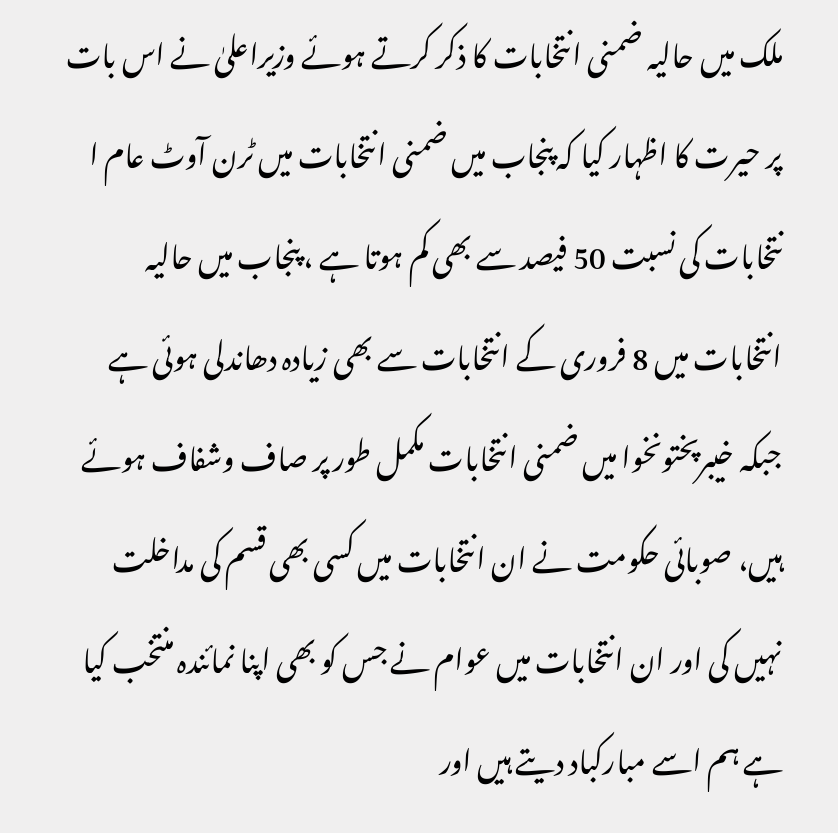ملک میں حالیہ ضمنی انتخابات کا ذکر کرتے ہوئے وزیراعلیٰ نے اس بات پر حیرت کا اظہار کیا کہ پنجاب میں ضمنی انتخابات میں ٹرن آوٹ عام ا نتخابات کی نسبت 50 فیصد سے بھی کم ہوتا ہے ، پنجاب میں حالیہ انتخابات میں 8 فروری کے انتخابات سے بھی زیادہ دھاندلی ہوئی ہے جبکہ خیبرپختونخوا میں ضمنی انتخابات مکمل طور پر صاف وشفاف ہوئے ہیں، صوبائی حکومت نے ان انتخابات میں کسی بھی قسم کی مداخلت نہیں کی اور ان انتخابات میں عوام نے جس کو بھی اپنا نمائندہ منتخب کیا ہے ہم اسے مبارکباد دیتے ہیں اور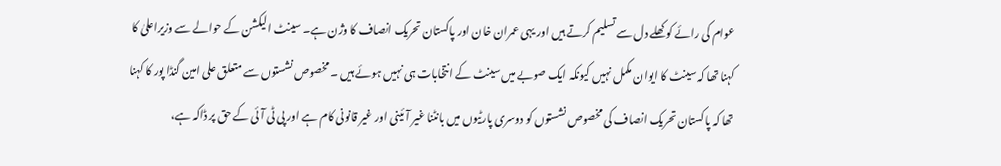عوام کی رائے کو کھلے دل سے تسلیم کرتے ہیں اور یہی عمران خان اور پاکستان تحریک انصاف کا وژن ہے۔ سینٹ الیکشن کے حوالے سے وزیراعلیٰ کا کہنا تھا کہ سینٹ کا ایوان مکمل نہیں کیونکہ ایک صوبے میں سینٹ کے انتخابات ہی نہیں ہوئے ہیں ۔ مخصوص نشستوں سے متعلق علی امین گنڈا پور کا کہنا تھا کہ پاکستان تحریک انصاف کی مخصوص نشستوں کو دوسری پارٹیوں میں بانٹنا غیر آئینی اور غیر قانونی کام ہے اور پی ٹی آئی کے حق پر ڈاکہ ہے،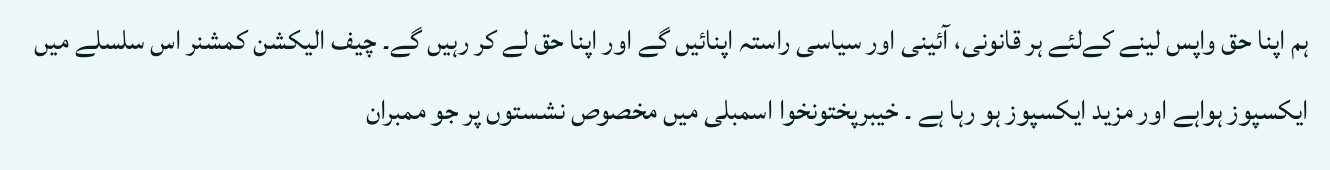ہم اپنا حق واپس لینے کےلئے ہر قانونی، آئینی اور سیاسی راستہ اپنائیں گے اور اپنا حق لے کر رہیں گے۔ چیف الیکشن کمشنر اس سلسلے میں ایکسپوز ہواہے اور مزید ایکسپوز ہو رہا ہے ۔ خیبرپختونخوا اسمبلی میں مخصوص نشستوں پر جو ممبران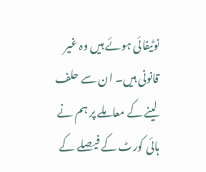نوٹیفائی ہوئے ہیں وہ غیر قانونی ہیں۔ ان سے حلف لینے کے معاملے پر ہم نے ہائی کورٹ کے فیصلے کے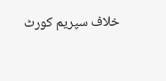خلاف سپریم کورٹ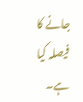جانے کا فیصلہ کیا ہے۔